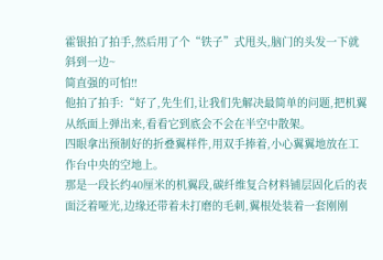霍银拍了拍手,然后用了个“铁子”式甩头,脑门的头发一下就斜到一边~
简直强的可怕!!
他拍了拍手:“好了,先生们,让我们先解决最简单的问题,把机翼从纸面上弹出来,看看它到底会不会在半空中散架。
四眼拿出预制好的折叠翼样件,用双手捧着,小心翼翼地放在工作台中央的空地上。
那是一段长约40厘米的机翼段,碳纤维复合材料铺层固化后的表面泛着哑光,边缘还带着未打磨的毛刺,翼根处装着一套刚刚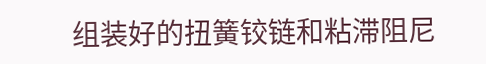组装好的扭簧铰链和粘滞阻尼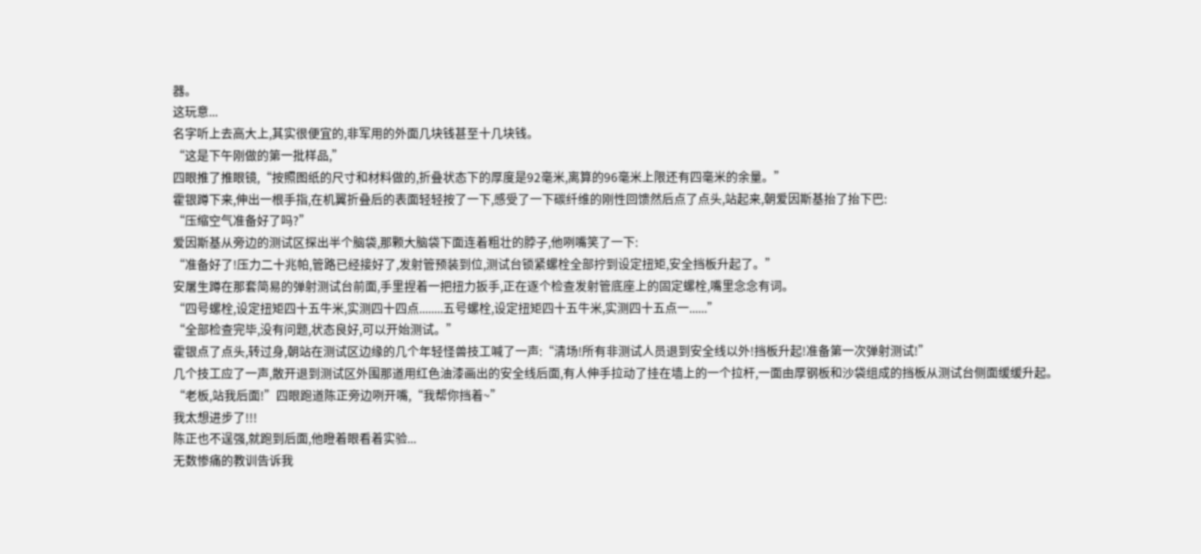器。
这玩意...
名字听上去高大上,其实很便宜的,非军用的外面几块钱甚至十几块钱。
“这是下午刚做的第一批样品,”
四眼推了推眼镜,“按照图纸的尺寸和材料做的,折叠状态下的厚度是92毫米,离算的96毫米上限还有四毫米的余量。”
霍银蹲下来,伸出一根手指,在机翼折叠后的表面轻轻按了一下,感受了一下碳纤维的刚性回馈然后点了点头,站起来,朝爱因斯基抬了抬下巴:
“压缩空气准备好了吗?”
爱因斯基从旁边的测试区探出半个脑袋,那颗大脑袋下面连着粗壮的脖子,他咧嘴笑了一下:
“准备好了!压力二十兆帕,管路已经接好了,发射管预装到位,测试台锁紧螺栓全部拧到设定扭矩,安全挡板升起了。”
安屠生蹲在那套简易的弹射测试台前面,手里捏着一把扭力扳手,正在逐个检查发射管底座上的固定螺栓,嘴里念念有词。
“四号螺栓,设定扭矩四十五牛米,实测四十四点........五号螺栓,设定扭矩四十五牛米,实测四十五点一......”
“全部检查完毕,没有问题,状态良好,可以开始测试。”
霍银点了点头,转过身,朝站在测试区边缘的几个年轻怪兽技工喊了一声:“清场!所有非测试人员退到安全线以外!挡板升起!准备第一次弹射测试!”
几个技工应了一声,散开退到测试区外围那道用红色油漆画出的安全线后面,有人伸手拉动了挂在墙上的一个拉杆,一面由厚钢板和沙袋组成的挡板从测试台侧面缓缓升起。
“老板,站我后面!”四眼跑道陈正旁边咧开嘴,“我帮你挡着~”
我太想进步了!!!
陈正也不逞强,就跑到后面,他瞪着眼看着实验...
无数惨痛的教训告诉我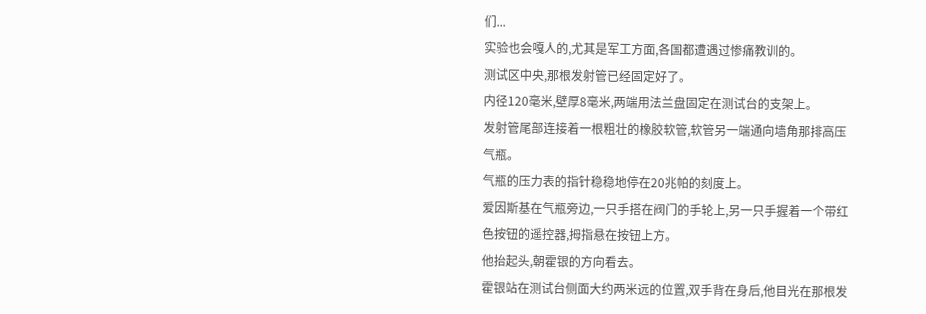们...
实验也会嘎人的,尤其是军工方面,各国都遭遇过惨痛教训的。
测试区中央,那根发射管已经固定好了。
内径120毫米,壁厚8毫米,两端用法兰盘固定在测试台的支架上。
发射管尾部连接着一根粗壮的橡胶软管,软管另一端通向墙角那排高压气瓶。
气瓶的压力表的指针稳稳地停在20兆帕的刻度上。
爱因斯基在气瓶旁边,一只手搭在阀门的手轮上,另一只手握着一个带红色按钮的遥控器,拇指悬在按钮上方。
他抬起头,朝霍银的方向看去。
霍银站在测试台侧面大约两米远的位置,双手背在身后,他目光在那根发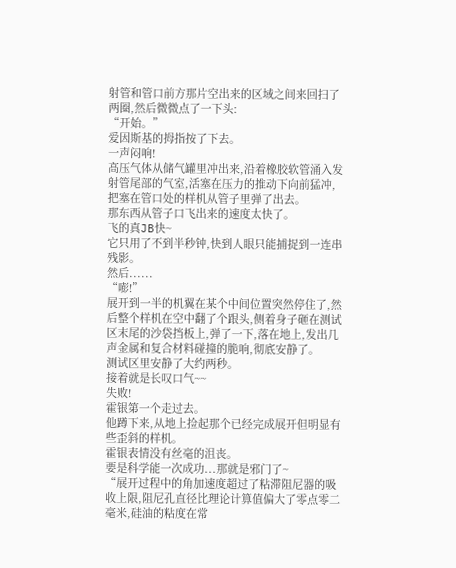射管和管口前方那片空出来的区域之间来回扫了两圈,然后微微点了一下头:
“开始。”
爱因斯基的拇指按了下去。
一声闷响!
高压气体从储气罐里冲出来,沿着橡胶软管涌入发射管尾部的气室,活塞在压力的推动下向前猛冲,把塞在管口处的样机从管子里弹了出去。
那东西从管子口飞出来的速度太快了。
飞的真JB快~
它只用了不到半秒钟,快到人眼只能捕捉到一连串残影。
然后......
“嘭!”
展开到一半的机翼在某个中间位置突然停住了,然后整个样机在空中翻了个跟头,侧着身子砸在测试区末尾的沙袋挡板上,弹了一下,落在地上,发出几声金属和复合材料碰撞的脆响,彻底安静了。
测试区里安静了大约两秒。
接着就是长叹口气~~
失败!
霍银第一个走过去。
他蹲下来,从地上捡起那个已经完成展开但明显有些歪斜的样机。
霍银表情没有丝毫的沮丧。
要是科学能一次成功...那就是邪门了~
“展开过程中的角加速度超过了粘滞阻尼器的吸收上限,阻尼孔直径比理论计算值偏大了零点零二毫米,硅油的粘度在常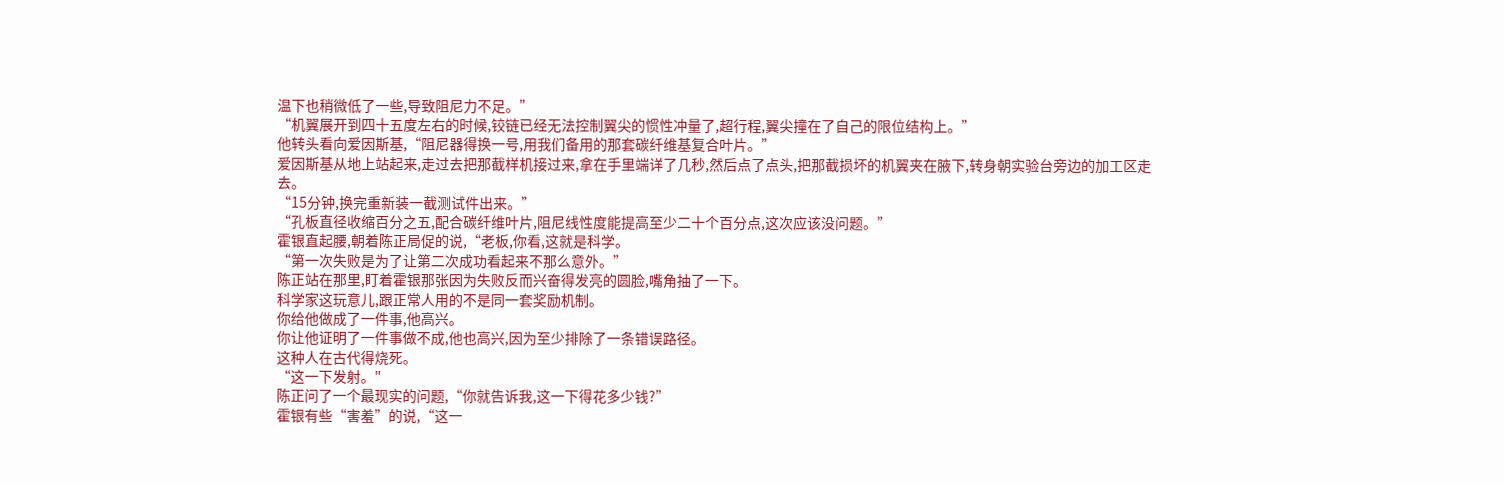温下也稍微低了一些,导致阻尼力不足。”
“机翼展开到四十五度左右的时候,铰链已经无法控制翼尖的惯性冲量了,超行程,翼尖撞在了自己的限位结构上。”
他转头看向爱因斯基,“阻尼器得换一号,用我们备用的那套碳纤维基复合叶片。”
爱因斯基从地上站起来,走过去把那截样机接过来,拿在手里端详了几秒,然后点了点头,把那截损坏的机翼夹在腋下,转身朝实验台旁边的加工区走去。
“15分钟,换完重新装一截测试件出来。”
“孔板直径收缩百分之五,配合碳纤维叶片,阻尼线性度能提高至少二十个百分点,这次应该没问题。”
霍银直起腰,朝着陈正局促的说,“老板,你看,这就是科学。
“第一次失败是为了让第二次成功看起来不那么意外。”
陈正站在那里,盯着霍银那张因为失败反而兴奋得发亮的圆脸,嘴角抽了一下。
科学家这玩意儿,跟正常人用的不是同一套奖励机制。
你给他做成了一件事,他高兴。
你让他证明了一件事做不成,他也高兴,因为至少排除了一条错误路径。
这种人在古代得烧死。
“这一下发射。"
陈正问了一个最现实的问题,“你就告诉我,这一下得花多少钱?”
霍银有些“害羞”的说,“这一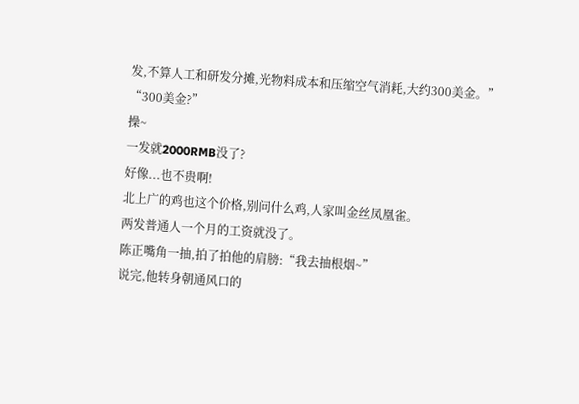发,不算人工和研发分摊,光物料成本和压缩空气消耗,大约300美金。”
“300美金?”
操~
一发就2000RMB没了?
好像...也不贵啊!
北上广的鸡也这个价格,别问什么鸡,人家叫金丝凤凰雀。
两发普通人一个月的工资就没了。
陈正嘴角一抽,拍了拍他的肩膀:“我去抽根烟~”
说完,他转身朝通风口的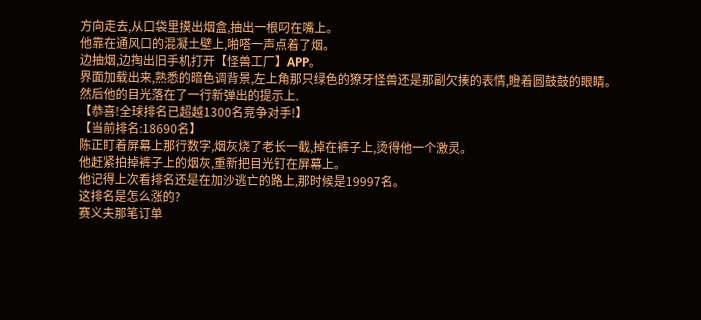方向走去,从口袋里摸出烟盒,抽出一根叼在嘴上。
他靠在通风口的混凝土壁上,啪嗒一声点着了烟。
边抽烟,边掏出旧手机打开【怪兽工厂】APP。
界面加载出来,熟悉的暗色调背景,左上角那只绿色的獠牙怪兽还是那副欠揍的表情,瞪着圆鼓鼓的眼睛。
然后他的目光落在了一行新弹出的提示上.
【恭喜!全球排名已超越1300名竞争对手!】
【当前排名:18690名】
陈正盯着屏幕上那行数字,烟灰烧了老长一截,掉在裤子上,烫得他一个激灵。
他赶紧拍掉裤子上的烟灰,重新把目光钉在屏幕上。
他记得上次看排名还是在加沙逃亡的路上,那时候是19997名。
这排名是怎么涨的?
赛义夫那笔订单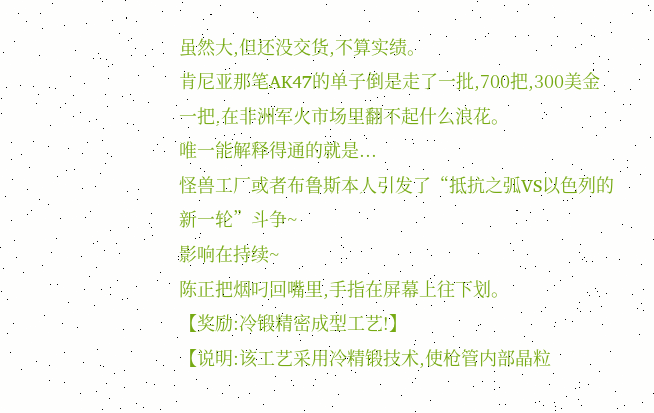虽然大,但还没交货,不算实绩。
肯尼亚那笔AK47的单子倒是走了一批,700把,300美金一把,在非洲军火市场里翻不起什么浪花。
唯一能解释得通的就是...
怪兽工厂或者布鲁斯本人引发了“抵抗之弧VS以色列的新一轮”斗争~
影响在持续~
陈正把烟叼回嘴里,手指在屏幕上往下划。
【奖励:冷锻精密成型工艺!】
【说明:该工艺采用冷精锻技术,使枪管内部晶粒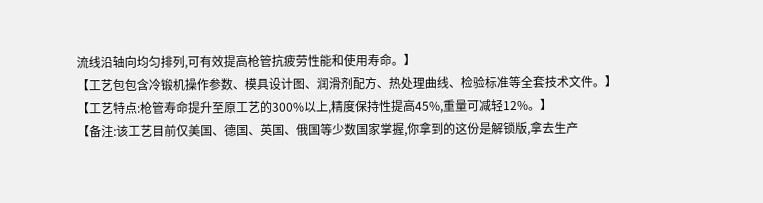流线沿轴向均匀排列,可有效提高枪管抗疲劳性能和使用寿命。】
【工艺包包含冷锻机操作参数、模具设计图、润滑剂配方、热处理曲线、检验标准等全套技术文件。】
【工艺特点:枪管寿命提升至原工艺的300%以上,精度保持性提高45%,重量可减轻12%。】
【备注:该工艺目前仅美国、德国、英国、俄国等少数国家掌握,你拿到的这份是解锁版,拿去生产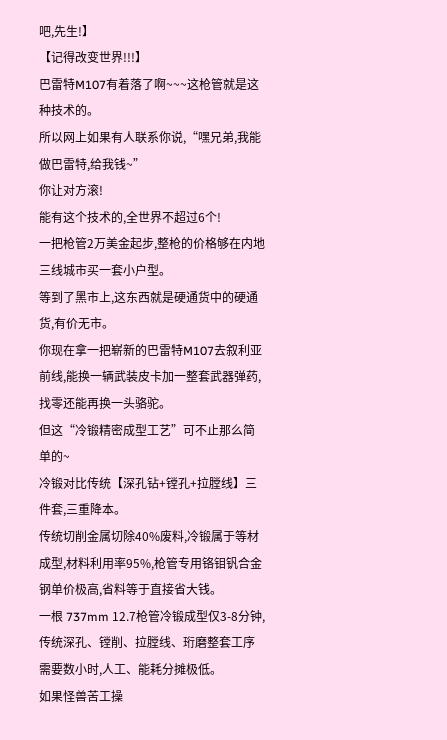吧,先生!】
【记得改变世界!!!】
巴雷特M107有着落了啊~~~这枪管就是这种技术的。
所以网上如果有人联系你说,“嘿兄弟,我能做巴雷特,给我钱~”
你让对方滚!
能有这个技术的,全世界不超过6个!
一把枪管2万美金起步,整枪的价格够在内地三线城市买一套小户型。
等到了黑市上,这东西就是硬通货中的硬通货,有价无市。
你现在拿一把崭新的巴雷特M107去叙利亚前线,能换一辆武装皮卡加一整套武器弹药,找零还能再换一头骆驼。
但这“冷锻精密成型工艺”可不止那么简单的~
冷锻对比传统【深孔钻+镗孔+拉膛线】三件套,三重降本。
传统切削金属切除40%废料,冷锻属于等材成型,材料利用率95%,枪管专用铬钼钒合金钢单价极高,省料等于直接省大钱。
一根 737mm 12.7枪管冷锻成型仅3-8分钟,传统深孔、镗削、拉膛线、珩磨整套工序需要数小时,人工、能耗分摊极低。
如果怪兽苦工操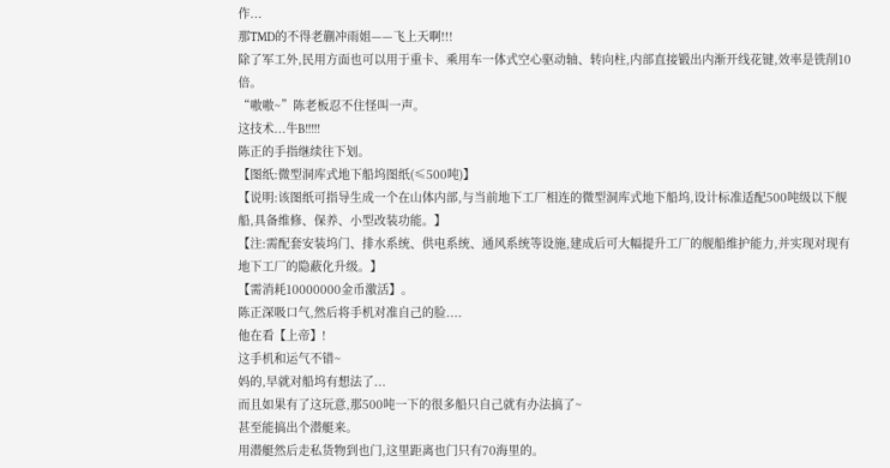作...
那TMD的不得老蒯冲雨姐——飞上天啊!!!
除了军工外,民用方面也可以用于重卡、乘用车一体式空心驱动轴、转向柱,内部直接锻出内渐开线花键,效率是铣削10倍。
“嗷嗷~”陈老板忍不住怪叫一声。
这技术...牛B!!!!!
陈正的手指继续往下划。
【图纸:微型洞库式地下船坞图纸(≤500吨)】
【说明:该图纸可指导生成一个在山体内部,与当前地下工厂相连的微型洞库式地下船坞,设计标准适配500吨级以下舰船,具备维修、保养、小型改装功能。】
【注:需配套安装坞门、排水系统、供电系统、通风系统等设施,建成后可大幅提升工厂的舰船维护能力,并实现对现有地下工厂的隐蔽化升级。】
【需消耗10000000金币激活】。
陈正深吸口气,然后将手机对准自己的脸....
他在看【上帝】!
这手机和运气不错~
妈的,早就对船坞有想法了...
而且如果有了这玩意,那500吨一下的很多船只自己就有办法搞了~
甚至能搞出个潜艇来。
用潜艇然后走私货物到也门,这里距离也门只有70海里的。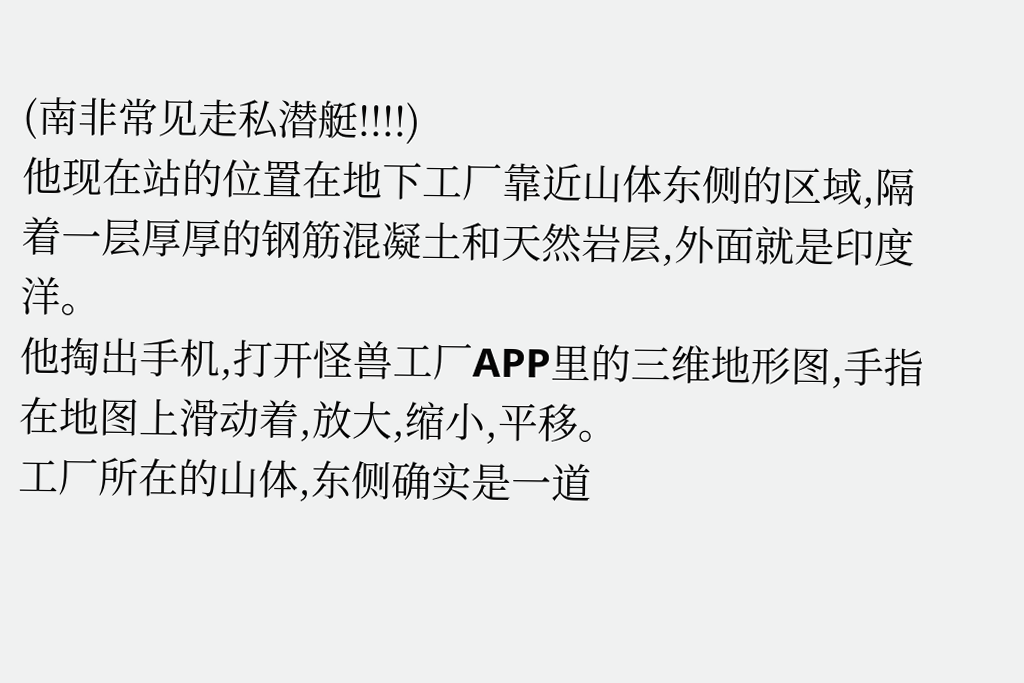(南非常见走私潜艇!!!!)
他现在站的位置在地下工厂靠近山体东侧的区域,隔着一层厚厚的钢筋混凝土和天然岩层,外面就是印度洋。
他掏出手机,打开怪兽工厂APP里的三维地形图,手指在地图上滑动着,放大,缩小,平移。
工厂所在的山体,东侧确实是一道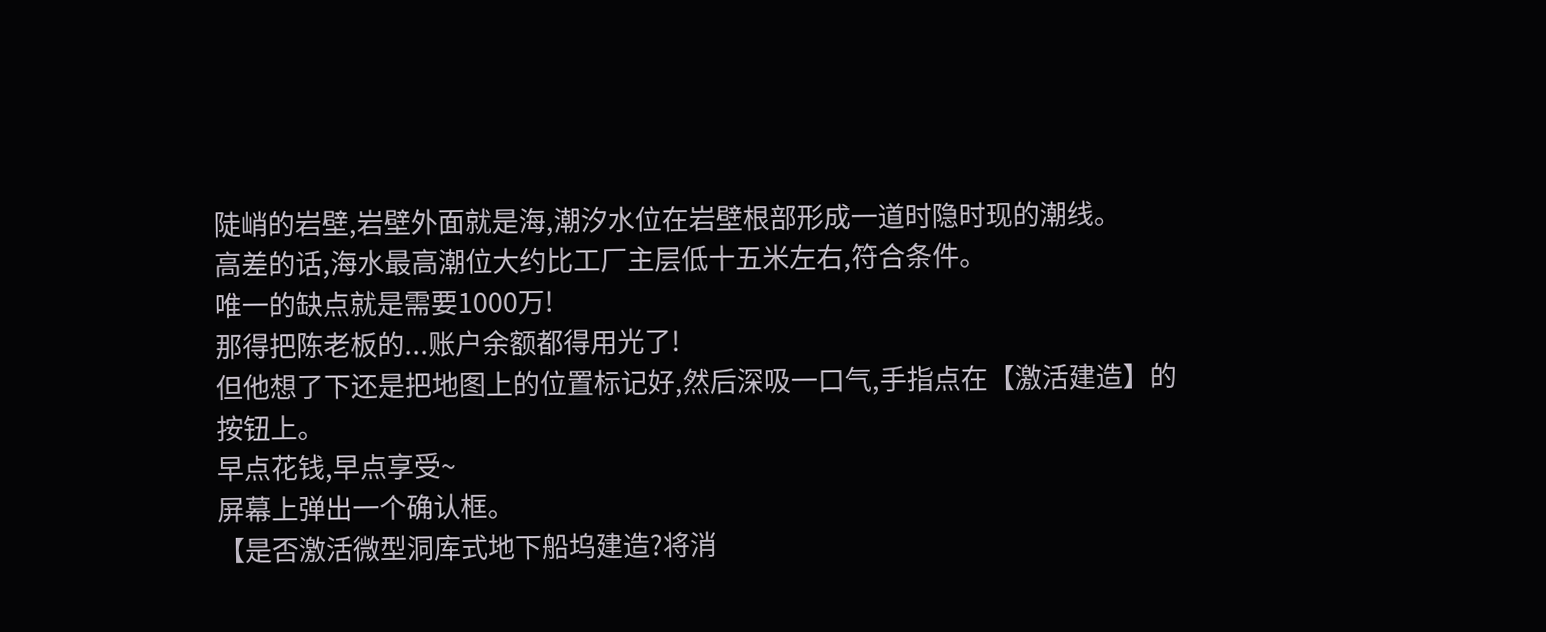陡峭的岩壁,岩壁外面就是海,潮汐水位在岩壁根部形成一道时隐时现的潮线。
高差的话,海水最高潮位大约比工厂主层低十五米左右,符合条件。
唯一的缺点就是需要1000万!
那得把陈老板的...账户余额都得用光了!
但他想了下还是把地图上的位置标记好,然后深吸一口气,手指点在【激活建造】的按钮上。
早点花钱,早点享受~
屏幕上弹出一个确认框。
【是否激活微型洞库式地下船坞建造?将消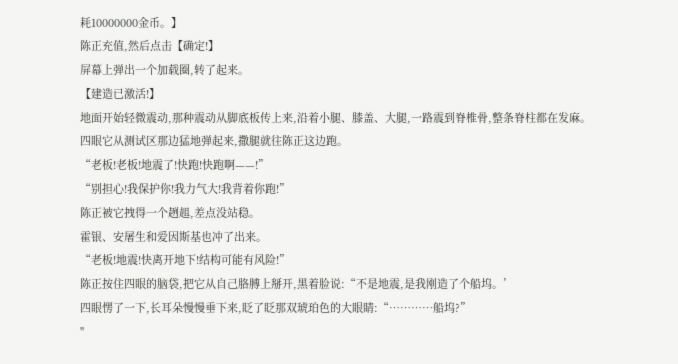耗10000000金币。】
陈正充值,然后点击【确定!】
屏幕上弹出一个加载圈,转了起来。
【建造已激活!】
地面开始轻微震动,那种震动从脚底板传上来,沿着小腿、膝盖、大腿,一路震到脊椎骨,整条脊柱都在发麻。
四眼它从测试区那边猛地弹起来,撒腿就往陈正这边跑。
“老板!老板!地震了!快跑!快跑啊——!”
“别担心!我保护你!我力气大!我背着你跑!”
陈正被它拽得一个趔趄,差点没站稳。
霍银、安屠生和爱因斯基也冲了出来。
“老板!地震!快离开地下!结构可能有风险!”
陈正按住四眼的脑袋,把它从自己胳膊上掰开,黑着脸说:“不是地震,是我刚造了个船坞。’
四眼愣了一下,长耳朵慢慢垂下来,眨了眨那双琥珀色的大眼睛:“…………船坞?”
"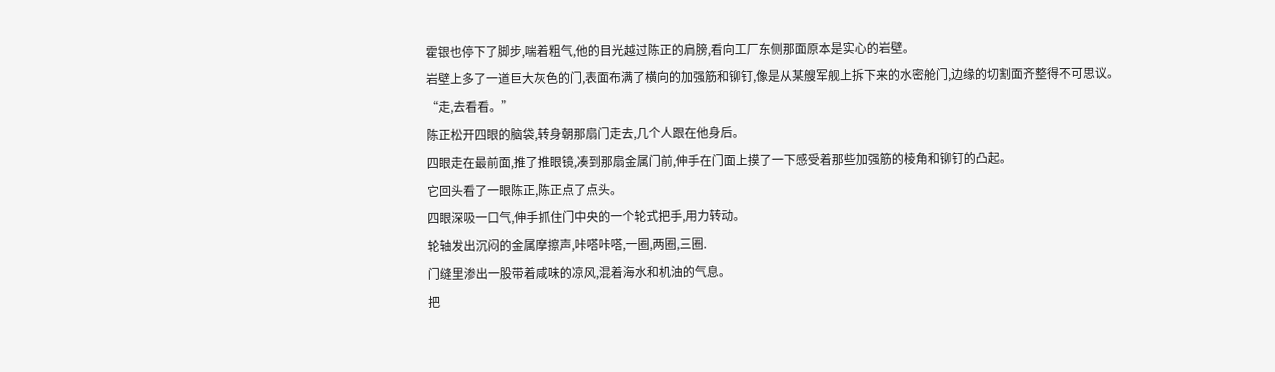霍银也停下了脚步,喘着粗气,他的目光越过陈正的肩膀,看向工厂东侧那面原本是实心的岩壁。
岩壁上多了一道巨大灰色的门,表面布满了横向的加强筋和铆钉,像是从某艘军舰上拆下来的水密舱门,边缘的切割面齐整得不可思议。
“走,去看看。”
陈正松开四眼的脑袋,转身朝那扇门走去,几个人跟在他身后。
四眼走在最前面,推了推眼镜,凑到那扇金属门前,伸手在门面上摸了一下感受着那些加强筋的棱角和铆钉的凸起。
它回头看了一眼陈正,陈正点了点头。
四眼深吸一口气,伸手抓住门中央的一个轮式把手,用力转动。
轮轴发出沉闷的金属摩擦声,咔嗒咔嗒,一圈,两圈,三圈.
门缝里渗出一股带着咸味的凉风,混着海水和机油的气息。
把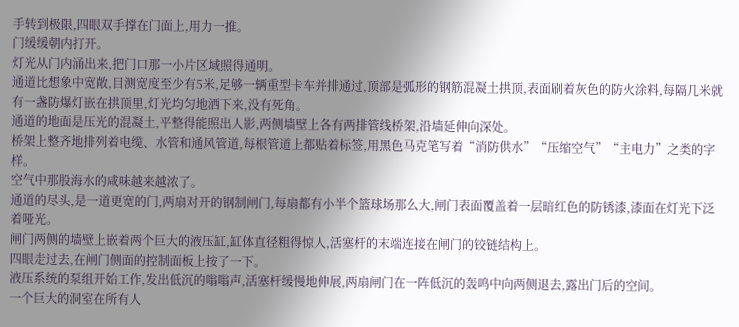手转到极限,四眼双手撑在门面上,用力一推。
门缓缓朝内打开。
灯光从门内涌出来,把门口那一小片区域照得通明。
通道比想象中宽敞,目测宽度至少有5米,足够一辆重型卡车并排通过,顶部是弧形的钢筋混凝土拱顶,表面刷着灰色的防火涂料,每隔几米就有一盏防爆灯嵌在拱顶里,灯光均匀地洒下来,没有死角。
通道的地面是压光的混凝土,平整得能照出人影,两侧墙壁上各有两排管线桥架,沿墙延伸向深处。
桥架上整齐地排列着电缆、水管和通风管道,每根管道上都贴着标签,用黑色马克笔写着“消防供水”“压缩空气”“主电力”之类的字样。
空气中那股海水的咸味越来越浓了。
通道的尽头,是一道更宽的门,两扇对开的钢制闸门,每扇都有小半个篮球场那么大,闸门表面覆盖着一层暗红色的防锈漆,漆面在灯光下泛着哑光。
闸门两侧的墙壁上嵌着两个巨大的液压缸,缸体直径粗得惊人,活塞杆的末端连接在闸门的铰链结构上。
四眼走过去,在闸门侧面的控制面板上按了一下。
液压系统的泵组开始工作,发出低沉的嗡嗡声,活塞杆缓慢地伸展,两扇闸门在一阵低沉的轰鸣中向两侧退去,露出门后的空间。
一个巨大的洞室在所有人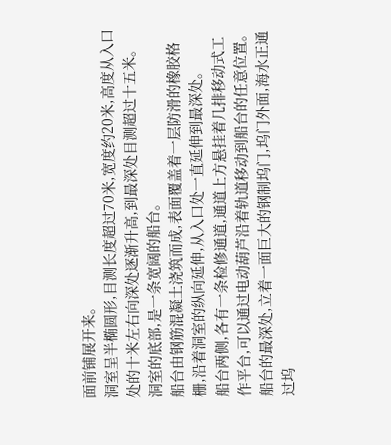面前铺展开来。
洞室呈半椭圆形,目测长度超过70米,宽度约20米,高度从入口处的十米左右向深处逐渐升高,到最深处目测超过十五米。
洞室的底部,是一条宽阔的船台。
船台由钢筋混凝土浇筑而成,表面覆盖着一层防滑的橡胶格栅,沿着洞室的纵向延伸,从入口处一直延伸到最深处。
船台两侧,各有一条检修通道,通道上方悬挂着几排移动式工作平台,可以通过电动葫芦沿着轨道移动到船台的任意位置。
船台的最深处,立着一面巨大的钢制坞门,坞门外面,海水正通过坞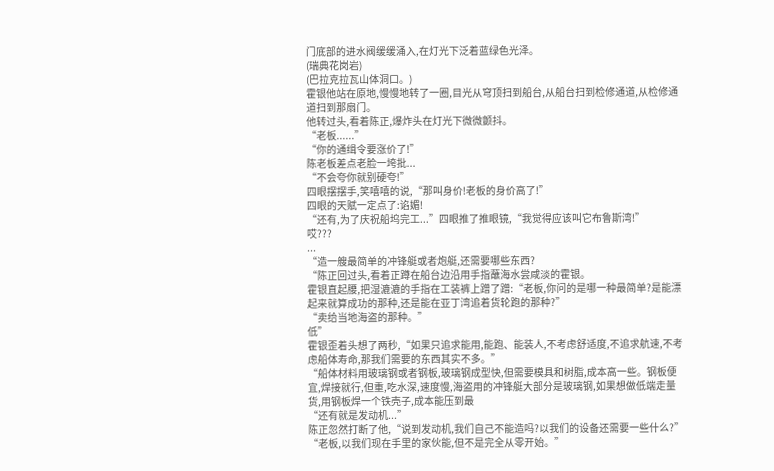门底部的进水阀缓缓涌入,在灯光下泛着蓝绿色光泽。
(瑞典花岗岩)
(巴拉克拉瓦山体洞口。)
霍银他站在原地,慢慢地转了一圈,目光从穹顶扫到船台,从船台扫到检修通道,从检修通道扫到那扇门。
他转过头,看着陈正,爆炸头在灯光下微微颤抖。
“老板......”
“你的通缉令要涨价了!”
陈老板差点老脸一垮批...
“不会夸你就别硬夸!”
四眼摆摆手,笑嘻嘻的说,“那叫身价!老板的身价高了!”
四眼的天赋一定点了:谄媚!
“还有,为了庆祝船坞完工...”四眼推了推眼镜,“我觉得应该叫它布鲁斯湾!”
哎???
...
“造一艘最简单的冲锋艇或者炮艇,还需要哪些东西?
“陈正回过头,看着正蹲在船台边沿用手指蘸海水尝咸淡的霍银。
霍银直起腰,把湿漉漉的手指在工装裤上蹭了蹭:“老板,你问的是哪一种最简单?是能漂起来就算成功的那种,还是能在亚丁湾追着货轮跑的那种?”
“卖给当地海盗的那种。”
低”
霍银歪着头想了两秒,“如果只追求能用,能跑、能装人,不考虑舒适度,不追求航速,不考虑船体寿命,那我们需要的东西其实不多。”
“船体材料用玻璃钢或者钢板,玻璃钢成型快,但需要模具和树脂,成本高一些。钢板便宜,焊接就行,但重,吃水深,速度慢,海盗用的冲锋艇大部分是玻璃钢,如果想做低端走量货,用钢板焊一个铁壳子,成本能压到最
“还有就是发动机...”
陈正忽然打断了他,“说到发动机,我们自己不能造吗?以我们的设备还需要一些什么?”
“老板,以我们现在手里的家伙能,但不是完全从零开始。”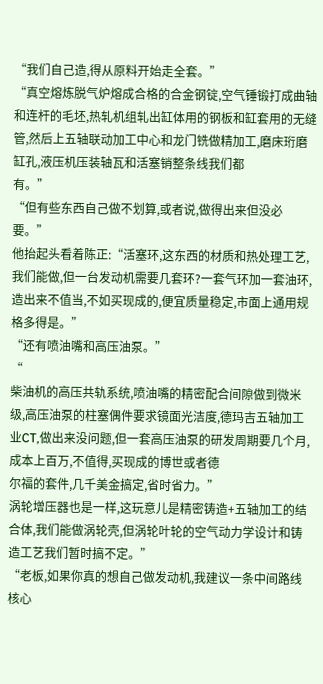“我们自己造,得从原料开始走全套。”
“真空熔炼脱气炉熔成合格的合金钢锭,空气锤锻打成曲轴和连杆的毛坯,热轧机组轧出缸体用的钢板和缸套用的无缝管,然后上五轴联动加工中心和龙门铣做精加工,磨床珩磨缸孔,液压机压装轴瓦和活塞销整条线我们都
有。”
“但有些东西自己做不划算,或者说,做得出来但没必要。”
他抬起头看着陈正:“活塞环,这东西的材质和热处理工艺,我们能做,但一台发动机需要几套环?一套气环加一套油环,造出来不值当,不如买现成的,便宜质量稳定,市面上通用规格多得是。”
“还有喷油嘴和高压油泵。”
“
柴油机的高压共轨系统,喷油嘴的精密配合间隙做到微米级,高压油泵的柱塞偶件要求镜面光洁度,德玛吉五轴加工业CT,做出来没问题,但一套高压油泵的研发周期要几个月,成本上百万,不值得,买现成的博世或者德
尔福的套件,几千美金搞定,省时省力。”
涡轮增压器也是一样,这玩意儿是精密铸造+五轴加工的结合体,我们能做涡轮壳,但涡轮叶轮的空气动力学设计和铸造工艺我们暂时搞不定。”
“老板,如果你真的想自己做发动机,我建议一条中间路线核心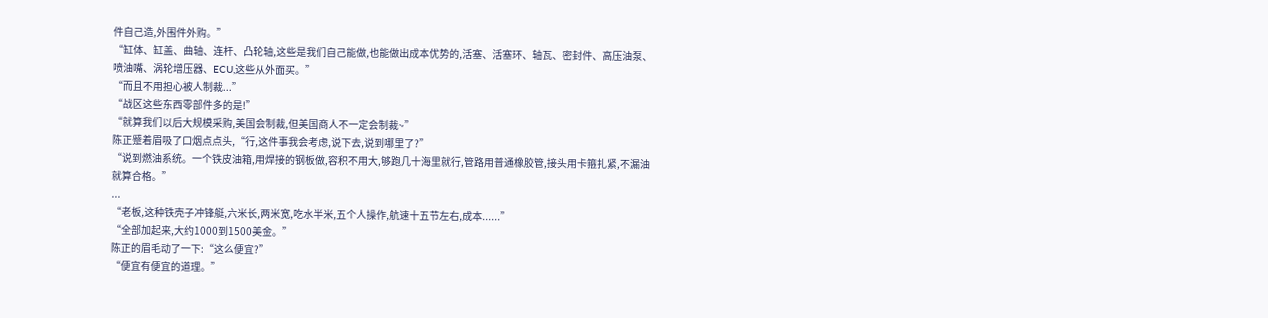件自己造,外围件外购。”
“缸体、缸盖、曲轴、连杆、凸轮轴,这些是我们自己能做,也能做出成本优势的,活塞、活塞环、轴瓦、密封件、高压油泵、喷油嘴、涡轮增压器、ECU,这些从外面买。”
“而且不用担心被人制裁...”
“战区这些东西零部件多的是!”
“就算我们以后大规模采购,美国会制裁,但美国商人不一定会制裁~”
陈正蹙着眉吸了口烟点点头,“行,这件事我会考虑,说下去,说到哪里了?”
“说到燃油系统。一个铁皮油箱,用焊接的钢板做,容积不用大,够跑几十海里就行,管路用普通橡胶管,接头用卡箍扎紧,不漏油就算合格。”
...
“老板,这种铁壳子冲锋艇,六米长,两米宽,吃水半米,五个人操作,航速十五节左右,成本......”
“全部加起来,大约1000到1500美金。”
陈正的眉毛动了一下:“这么便宜?”
“便宜有便宜的道理。”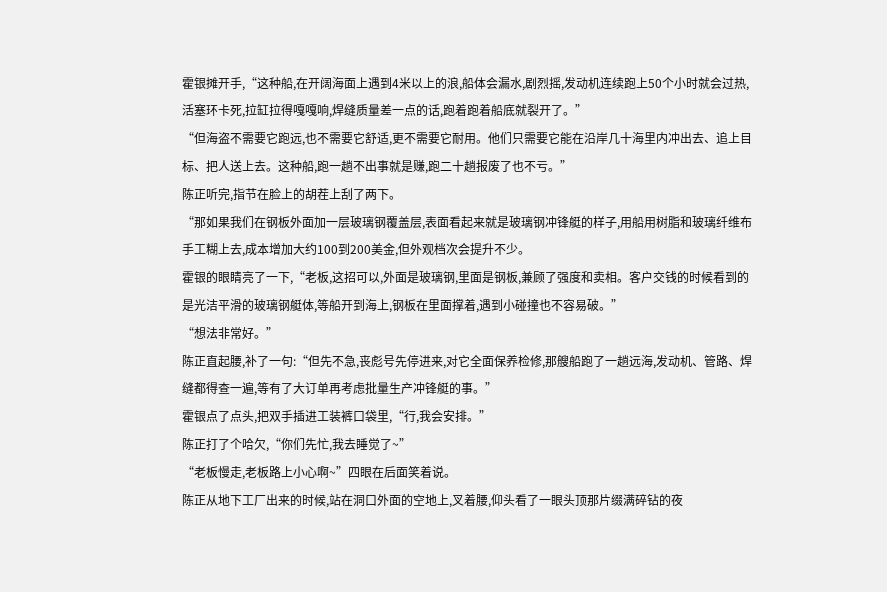霍银摊开手,“这种船,在开阔海面上遇到4米以上的浪,船体会漏水,剧烈摇,发动机连续跑上50个小时就会过热,活塞环卡死,拉缸拉得嘎嘎响,焊缝质量差一点的话,跑着跑着船底就裂开了。”
“但海盗不需要它跑远,也不需要它舒适,更不需要它耐用。他们只需要它能在沿岸几十海里内冲出去、追上目标、把人送上去。这种船,跑一趟不出事就是赚,跑二十趟报废了也不亏。”
陈正听完,指节在脸上的胡茬上刮了两下。
“那如果我们在钢板外面加一层玻璃钢覆盖层,表面看起来就是玻璃钢冲锋艇的样子,用船用树脂和玻璃纤维布手工糊上去,成本增加大约100到200美金,但外观档次会提升不少。
霍银的眼睛亮了一下,“老板,这招可以,外面是玻璃钢,里面是钢板,兼顾了强度和卖相。客户交钱的时候看到的是光洁平滑的玻璃钢艇体,等船开到海上,钢板在里面撑着,遇到小碰撞也不容易破。”
“想法非常好。”
陈正直起腰,补了一句:“但先不急,丧彪号先停进来,对它全面保养检修,那艘船跑了一趟远海,发动机、管路、焊缝都得查一遍,等有了大订单再考虑批量生产冲锋艇的事。”
霍银点了点头,把双手插进工装裤口袋里,“行,我会安排。”
陈正打了个哈欠,“你们先忙,我去睡觉了~”
“老板慢走,老板路上小心啊~”四眼在后面笑着说。
陈正从地下工厂出来的时候,站在洞口外面的空地上,叉着腰,仰头看了一眼头顶那片缀满碎钻的夜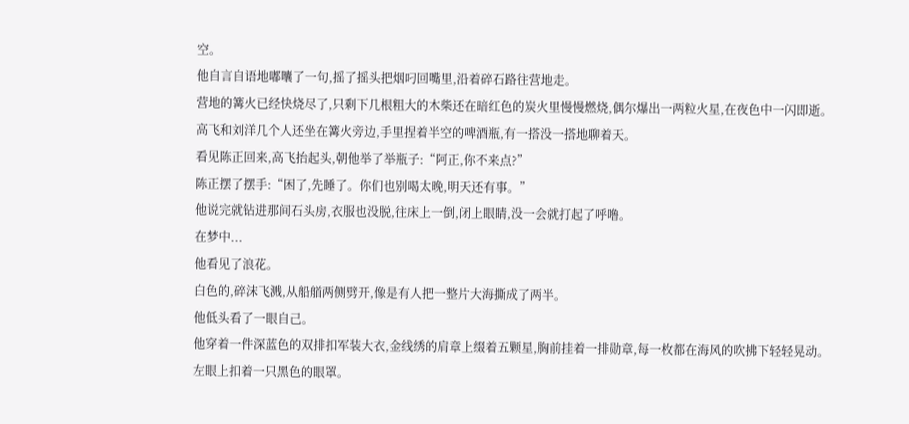空。
他自言自语地嘟囔了一句,摇了摇头把烟叼回嘴里,沿着碎石路往营地走。
营地的篝火已经快烧尽了,只剩下几根粗大的木柴还在暗红色的炭火里慢慢燃烧,偶尔爆出一两粒火星,在夜色中一闪即逝。
高飞和刘洋几个人还坐在篝火旁边,手里捏着半空的啤酒瓶,有一搭没一搭地聊着天。
看见陈正回来,高飞抬起头,朝他举了举瓶子:“阿正,你不来点?”
陈正摆了摆手:“困了,先睡了。你们也别喝太晚,明天还有事。”
他说完就钻进那间石头房,衣服也没脱,往床上一倒,闭上眼睛,没一会就打起了呼噜。
在梦中...
他看见了浪花。
白色的,碎沫飞溅,从船艏两侧劈开,像是有人把一整片大海撕成了两半。
他低头看了一眼自己。
他穿着一件深蓝色的双排扣军装大衣,金线绣的肩章上缀着五颗星,胸前挂着一排勋章,每一枚都在海风的吹拂下轻轻晃动。
左眼上扣着一只黑色的眼罩。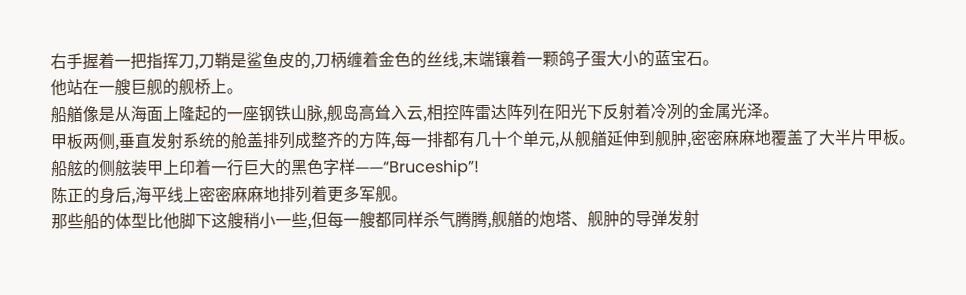右手握着一把指挥刀,刀鞘是鲨鱼皮的,刀柄缠着金色的丝线,末端镶着一颗鸽子蛋大小的蓝宝石。
他站在一艘巨舰的舰桥上。
船艏像是从海面上隆起的一座钢铁山脉,舰岛高耸入云,相控阵雷达阵列在阳光下反射着冷冽的金属光泽。
甲板两侧,垂直发射系统的舱盖排列成整齐的方阵,每一排都有几十个单元,从舰艏延伸到舰肿,密密麻麻地覆盖了大半片甲板。
船舷的侧舷装甲上印着一行巨大的黑色字样——“Bruceship”!
陈正的身后,海平线上密密麻麻地排列着更多军舰。
那些船的体型比他脚下这艘稍小一些,但每一艘都同样杀气腾腾,舰艏的炮塔、舰肿的导弹发射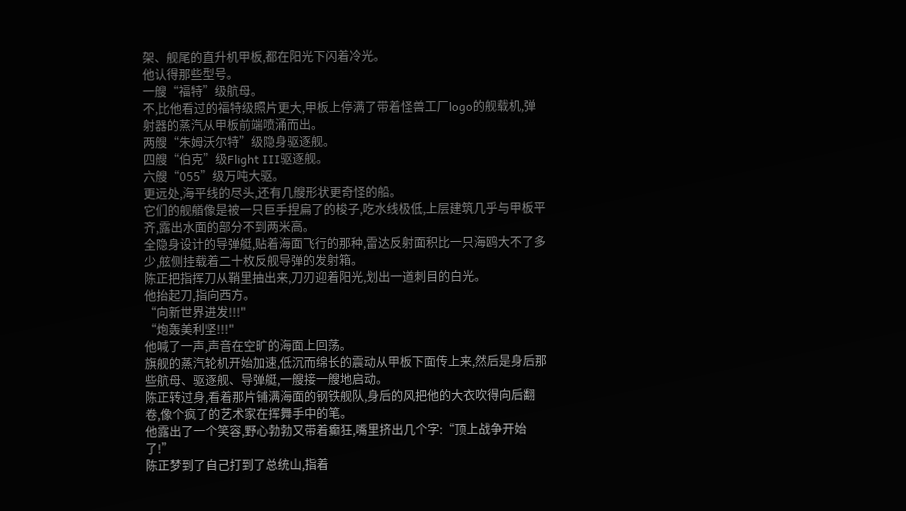架、舰尾的直升机甲板,都在阳光下闪着冷光。
他认得那些型号。
一艘“福特”级航母。
不,比他看过的福特级照片更大,甲板上停满了带着怪兽工厂logo的舰载机,弹射器的蒸汽从甲板前端喷涌而出。
两艘“朱姆沃尔特”级隐身驱逐舰。
四艘“伯克”级Flight III驱逐舰。
六艘“055”级万吨大驱。
更远处,海平线的尽头,还有几艘形状更奇怪的船。
它们的舰艏像是被一只巨手捏扁了的梭子,吃水线极低,上层建筑几乎与甲板平齐,露出水面的部分不到两米高。
全隐身设计的导弹艇,贴着海面飞行的那种,雷达反射面积比一只海鸥大不了多少,舷侧挂载着二十枚反舰导弹的发射箱。
陈正把指挥刀从鞘里抽出来,刀刃迎着阳光,划出一道刺目的白光。
他抬起刀,指向西方。
“向新世界进发!!!"
“炮轰美利坚!!!"
他喊了一声,声音在空旷的海面上回荡。
旗舰的蒸汽轮机开始加速,低沉而绵长的震动从甲板下面传上来,然后是身后那些航母、驱逐舰、导弹艇,一艘接一艘地启动。
陈正转过身,看着那片铺满海面的钢铁舰队,身后的风把他的大衣吹得向后翻卷,像个疯了的艺术家在挥舞手中的笔。
他露出了一个笑容,野心勃勃又带着癫狂,嘴里挤出几个字:“顶上战争开始了!”
陈正梦到了自己打到了总统山,指着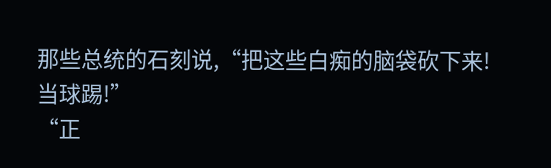那些总统的石刻说,“把这些白痴的脑袋砍下来!当球踢!”
“正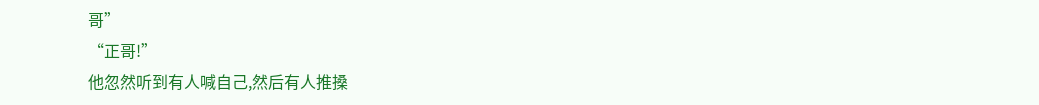哥”
“正哥!”
他忽然听到有人喊自己,然后有人推搡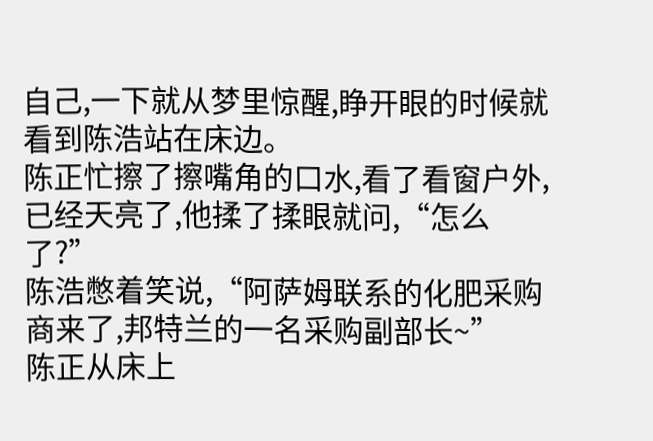自己,一下就从梦里惊醒,睁开眼的时候就看到陈浩站在床边。
陈正忙擦了擦嘴角的口水,看了看窗户外,已经天亮了,他揉了揉眼就问,“怎么了?”
陈浩憋着笑说,“阿萨姆联系的化肥采购商来了,邦特兰的一名采购副部长~”
陈正从床上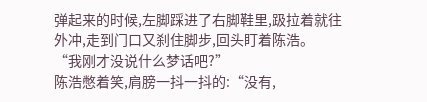弹起来的时候,左脚踩进了右脚鞋里,趿拉着就往外冲,走到门口又刹住脚步,回头盯着陈浩。
“我刚才没说什么梦话吧?”
陈浩憋着笑,肩膀一抖一抖的:“没有,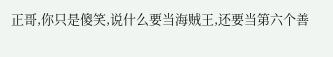正哥,你只是傻笑,说什么要当海贼王,还要当第六个善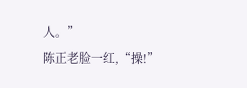人。”
陈正老脸一红,“操!”